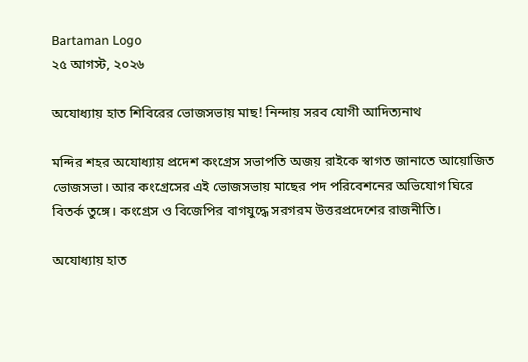Bartaman Logo
২৫ আগস্ট, ২০২৬

অযোধ্যায় হাত শিবিরের ভোজসভায় মাছ! নিন্দায় সরব যোগী আদিত্যনাথ

মন্দির শহর অযোধ্যায় প্রদেশ কংগ্রেস সভাপতি অজয় রাইকে স্বাগত জানাতে আয়োজিত ভোজসভা। আর কংগ্রেসের এই ভোজসভায় মাছের পদ পরিবেশনের অভিযোগ ঘিরে বিতর্ক তুঙ্গে। কংগ্রেস ও বিজেপির বাগযুদ্ধে সরগরম উত্তরপ্রদেশের রাজনীতি।

অযোধ্যায় হাত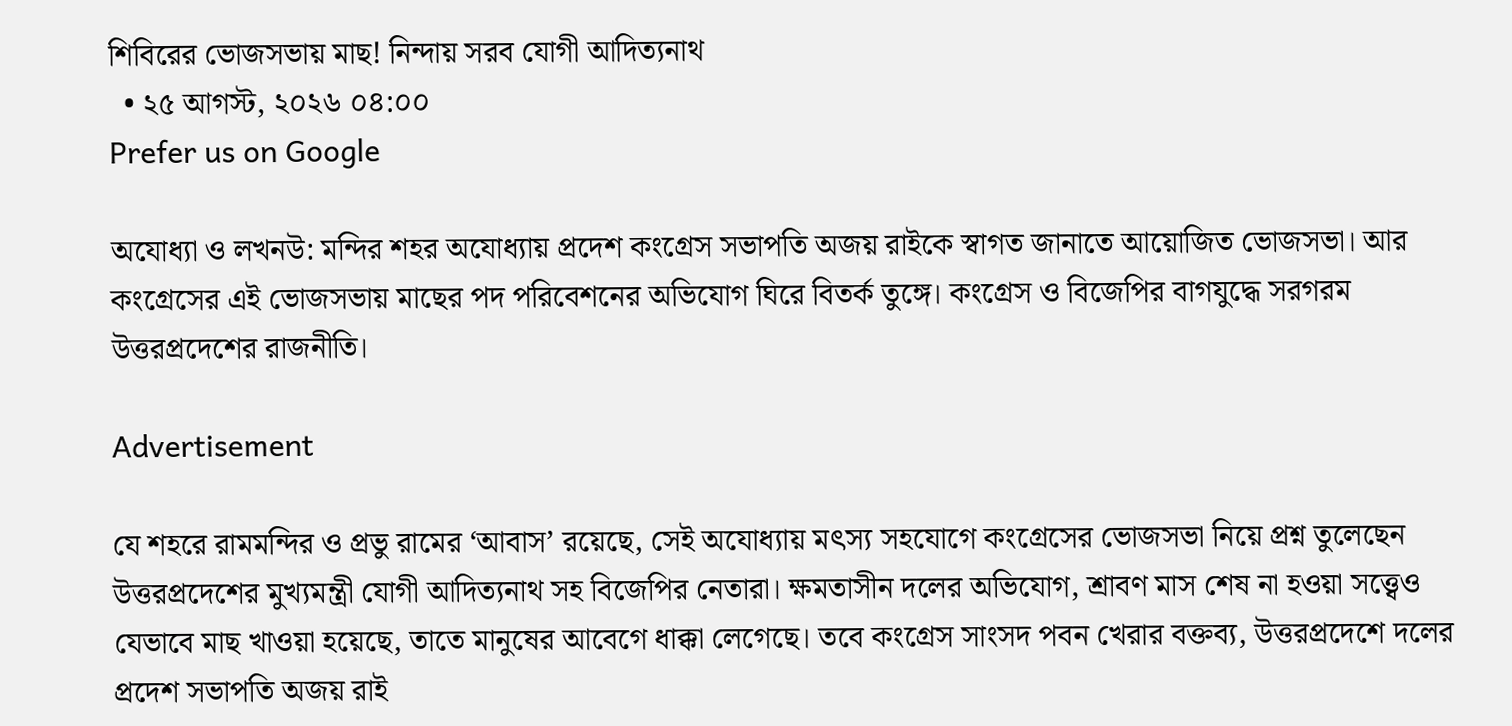শিবিরের ভোজসভায় মাছ! নিন্দায় সরব যোগী আদিত্যনাথ
  • ২৫ আগস্ট, ২০২৬ ০৪:০০
Prefer us on Google

অযোধ্যা ও লখনউ: মন্দির শহর অযোধ্যায় প্রদেশ কংগ্রেস সভাপতি অজয় রাইকে স্বাগত জানাতে আয়োজিত ভোজসভা। আর কংগ্রেসের এই ভোজসভায় মাছের পদ পরিবেশনের অভিযোগ ঘিরে বিতর্ক তুঙ্গে। কংগ্রেস ও বিজেপির বাগযুদ্ধে সরগরম উত্তরপ্রদেশের রাজনীতি।

Advertisement

যে শহরে রামমন্দির ও প্রভু রামের ‘আবাস’ রয়েছে, সেই অযোধ্যায় মৎস্য সহযোগে কংগ্রেসের ভোজসভা নিয়ে প্রশ্ন তুলেছেন উত্তরপ্রদেশের মুখ্যমন্ত্রী যোগী আদিত্যনাথ সহ বিজেপির নেতারা। ক্ষমতাসীন দলের অভিযোগ, শ্রাবণ মাস শেষ না হওয়া সত্ত্বেও যেভাবে মাছ খাওয়া হয়েছে, তাতে মানুষের আবেগে ধাক্কা লেগেছে। তবে কংগ্রেস সাংসদ পবন খেরার বক্তব্য, উত্তরপ্রদেশে দলের প্রদেশ সভাপতি অজয় রাই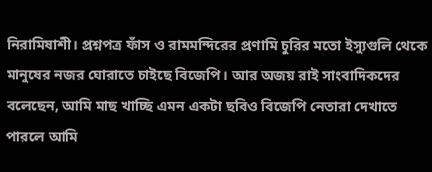নিরামিষাশী। প্রশ্নপত্র ফাঁস ও রামমন্দিরের প্রণামি চুরির মতো ইস্যুগুলি থেকে মানুষের নজর ঘোরাতে চাইছে বিজেপি। আর অজয় রাই সাংবাদিকদের বলেছেন, আমি মাছ খাচ্ছি এমন একটা ছবিও বিজেপি নেতারা দেখাতে পারলে আমি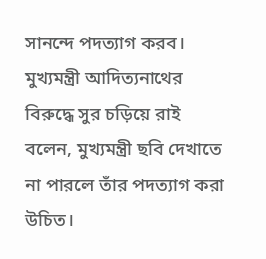সানন্দে পদত্যাগ করব। মুখ্যমন্ত্রী আদিত্যনাথের বিরুদ্ধে সুর চড়িয়ে রাই বলেন, মুখ্যমন্ত্রী ছবি দেখাতে না পারলে তাঁর পদত্যাগ করা উচিত।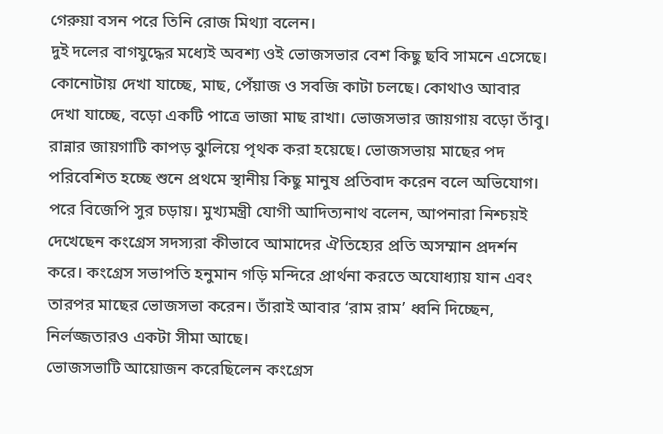গেরুয়া বসন পরে তিনি রোজ মিথ্যা বলেন।
দুই দলের বাগযুদ্ধের মধ্যেই অবশ্য ওই ভোজসভার বেশ কিছু ছবি সামনে এসেছে। কোনোটায় দেখা যাচ্ছে, মাছ, পেঁয়াজ ও সবজি কাটা চলছে। কোথাও আবার দেখা যাচ্ছে, বড়ো একটি পাত্রে ভাজা মাছ রাখা। ভোজসভার জায়গায় বড়ো তাঁবু। রান্নার জায়গাটি কাপড় ঝুলিয়ে পৃথক করা হয়েছে। ভোজসভায় মাছের পদ পরিবেশিত হচ্ছে শুনে প্রথমে স্থানীয় কিছু মানুষ প্রতিবাদ করেন বলে অভিযোগ। পরে বিজেপি সুর চড়ায়। মুখ্যমন্ত্রী যোগী আদিত্যনাথ বলেন, আপনারা নিশ্চয়ই দেখেছেন কংগ্রেস সদস্যরা কীভাবে আমাদের ঐতিহ্যের প্রতি অসম্মান প্রদর্শন করে। কংগ্রেস সভাপতি হনুমান গড়ি মন্দিরে প্রার্থনা করতে অযোধ্যায় যান এবং তারপর মাছের ভোজসভা করেন। তাঁরাই আবার ‘রাম রাম’ ধ্বনি দিচ্ছেন, নির্লজ্জতারও একটা সীমা আছে।
ভোজসভাটি আয়োজন করেছিলেন কংগ্রেস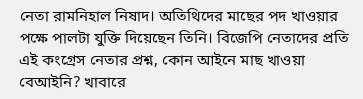নেতা রামনিহাল নিষাদ। অতিথিদের মাছের পদ খাওয়ার পক্ষে পালটা যুক্তি দিয়েছেন তিনি। বিজেপি নেতাদের প্রতি এই কংগ্রেস নেতার প্রশ্ন, কোন আইনে মাছ খাওয়া বেআইনি? খাবারে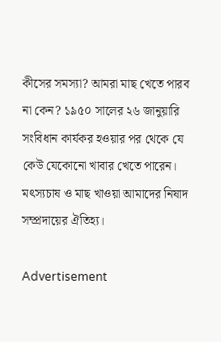কীসের সমস্যা? আমরা মাছ খেতে পারব না কেন? ১৯৫০ সালের ২৬ জানুয়ারি সংবিধান কার্যকর হওয়ার পর থেকে যে কেউ যেকোনো খাবার খেতে পারেন। মৎস্যচাষ ও মাছ খাওয়া আমাদের নিষাদ সম্প্রদায়ের ঐতিহ্য।

Advertisement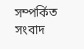সম্পর্কিত সংবাদ